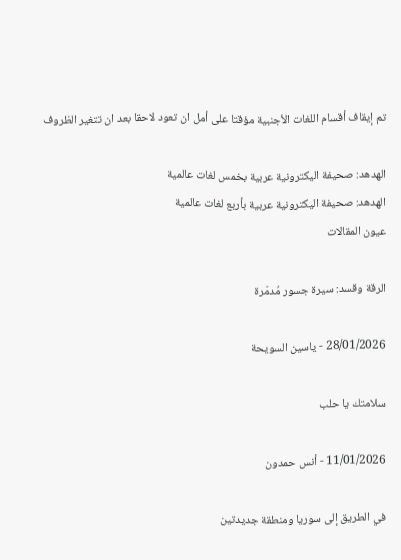تم إيقاف أقسام اللغات الأجنبية مؤقتا على أمل ان تعود لاحقا بعد ان تتغير الظروف

الهدهد: صحيفة اليكترونية عربية بخمس لغات عالمية
الهدهد: صحيفة اليكترونية عربية بأربع لغات عالمية
عيون المقالات

الرقة وقسد: سيرة جسور مُدمّرة

28/01/2026 - ياسين السويحة

سلامتك يا حلب

11/01/2026 - أنس حمدون

في الطريق إلى سوريا ومنطقة جديدتين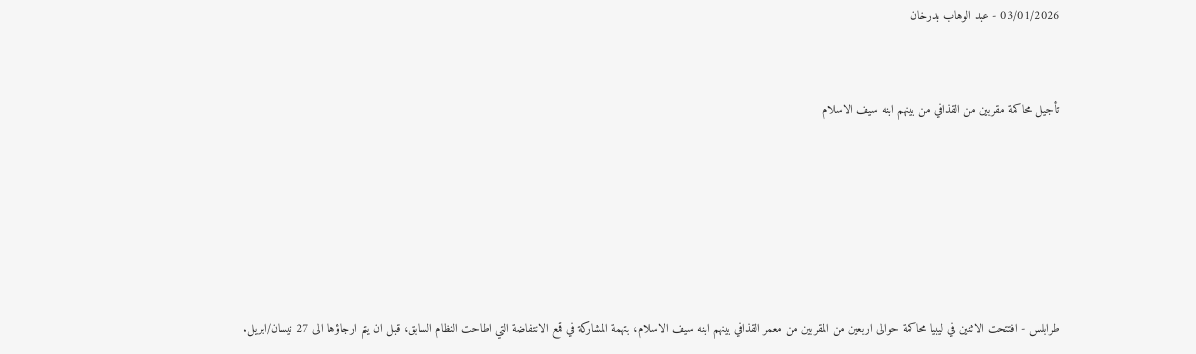03/01/2026 - عبد الوهاب بدرخان


تأجيل محاكمة مقربين من القذافي من بينهم ابنه سيف الاسلام






طرابلس - افتتحت الاثنين في ليبيا محاكمة حوالى اربعين من المقربين من معمر القذافي بينهم ابنه سيف الاسلام، بتهمة المشاركة في قمع الانتفاضة التي اطاحت النظام السابق، قبل ان يتم ارجاؤها الى 27 نيسان/ابريل.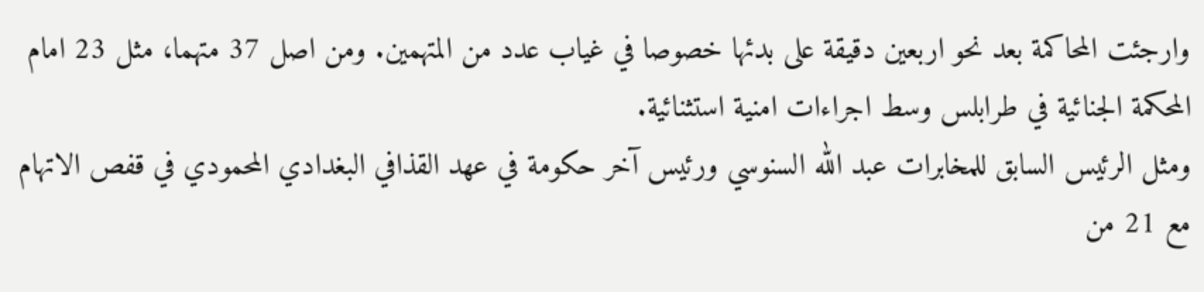وارجئت المحاكمة بعد نحو اربعين دقيقة على بدئها خصوصا في غياب عدد من المتهمين. ومن اصل 37 متهما، مثل 23 امام المحكمة الجنائية في طرابلس وسط اجراءات امنية استثنائية.
ومثل الرئيس السابق للمخابرات عبد الله السنوسي ورئيس آخر حكومة في عهد القذافي البغدادي المحمودي في قفص الاتهام مع 21 من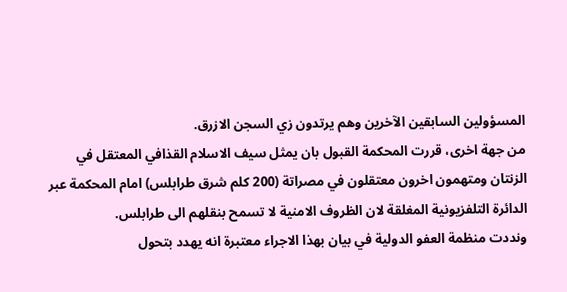المسؤولين السابقين الآخرين وهم يرتدون زي السجن الازرق.
من جهة اخرى، قررت المحكمة القبول بان يمثل سيف الاسلام القذافي المعتقل في الزنتان ومتهمون اخرون معتقلون في مصراتة (200 كلم شرق طرابلس) امام المحكمة عبر الدائرة التلفزيونية المغلقة لان الظروف الامنية لا تسمح بنقلهم الى طرابلس.
ونددت منظمة العفو الدولية في بيان بهذا الاجراء معتبرة انه يهدد بتحول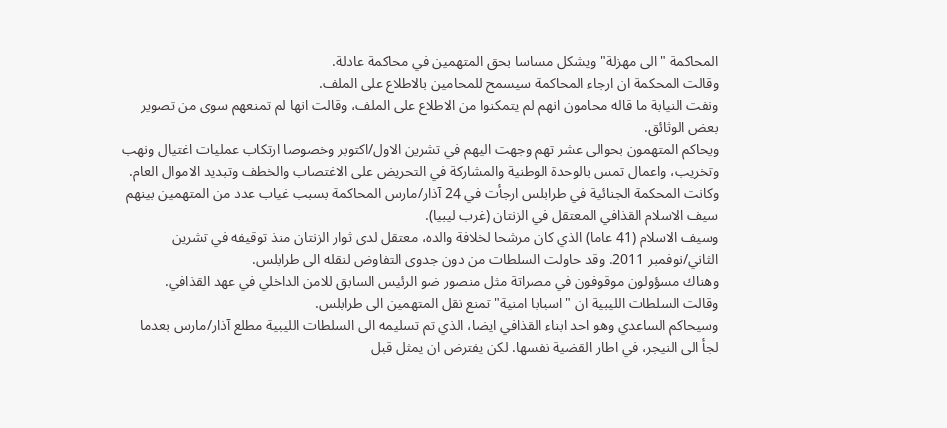المحاكمة "الى مهزلة" ويشكل مساسا بحق المتهمين في محاكمة عادلة.
وقالت المحكمة ان ارجاء المحاكمة سيسمح للمحامين بالاطلاع على الملف.
ونفت النيابة ما قاله محامون انهم لم يتمكنوا من الاطلاع على الملف، وقالت انها لم تمنعهم سوى من تصوير بعض الوثائق.
ويحاكم المتهمون بحوالى عشر تهم وجهت اليهم في تشرين الاول/اكتوبر وخصوصا ارتكاب عمليات اغتيال ونهب وتخريب، واعمال تمس بالوحدة الوطنية والمشاركة في التحريض على الاغتصاب والخطف وتبديد الاموال العام.
وكانت المحكمة الجنائية في طرابلس ارجأت في 24 آذار/مارس المحاكمة بسبب غياب عدد من المتهمين بينهم سيف الاسلام القذافي المعتقل في الزنتان (غرب ليبيا).
وسيف الاسلام (41 عاما) الذي كان مرشحا لخلافة والده، معتقل لدى ثوار الزنتان منذ توقيفه في تشرين الثاني/نوفمبر 2011. وقد حاولت السلطات من دون جدوى التفاوض لنقله الى طرابلس.
وهناك مسؤولون موقوفون في مصراتة مثل منصور ضو الرئيس السابق للامن الداخلي في عهد القذافي.
وقالت السلطات الليبية ان "اسبابا امنية" تمنع نقل المتهمين الى طرابلس.
وسيحاكم الساعدي وهو احد ابناء القذافي ايضا، الذي تم تسليمه الى السلطات الليبية مطلع آذار/مارس بعدما لجأ الى النيجر، في اطار القضية نفسها. لكن يفترض ان يمثل قبل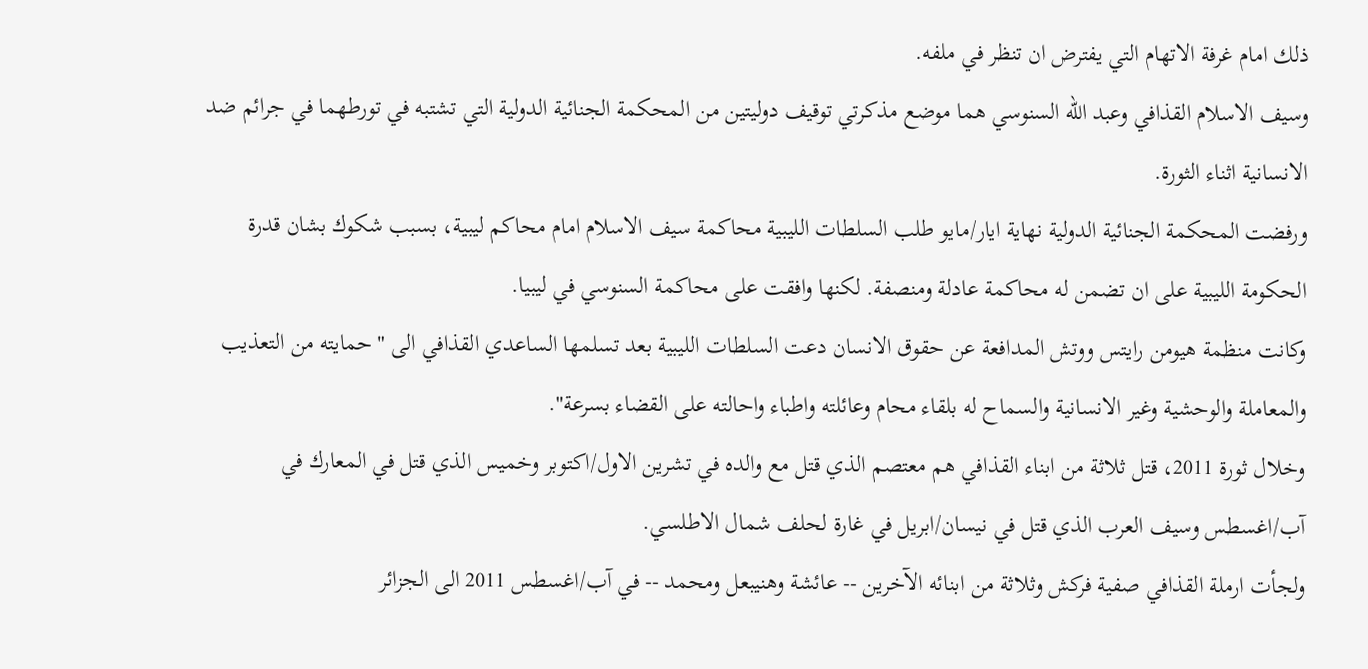ذلك امام غرفة الاتهام التي يفترض ان تنظر في ملفه.
وسيف الاسلام القذافي وعبد الله السنوسي هما موضع مذكرتي توقيف دوليتين من المحكمة الجنائية الدولية التي تشتبه في تورطهما في جرائم ضد الانسانية اثناء الثورة.
ورفضت المحكمة الجنائية الدولية نهاية ايار/مايو طلب السلطات الليبية محاكمة سيف الاسلام امام محاكم ليبية، بسبب شكوك بشان قدرة الحكومة الليبية على ان تضمن له محاكمة عادلة ومنصفة. لكنها وافقت على محاكمة السنوسي في ليبيا.
وكانت منظمة هيومن رايتس ووتش المدافعة عن حقوق الانسان دعت السلطات الليبية بعد تسلمها الساعدي القذافي الى "حمايته من التعذيب والمعاملة والوحشية وغير الانسانية والسماح له بلقاء محام وعائلته واطباء واحالته على القضاء بسرعة".
وخلال ثورة 2011، قتل ثلاثة من ابناء القذافي هم معتصم الذي قتل مع والده في تشرين الاول/اكتوبر وخميس الذي قتل في المعارك في آب/اغسطس وسيف العرب الذي قتل في نيسان/ابريل في غارة لحلف شمال الاطلسي.
ولجأت ارملة القذافي صفية فركش وثلاثة من ابنائه الآخرين -- عائشة وهنيبعل ومحمد -- في آب/اغسطس 2011 الى الجزائر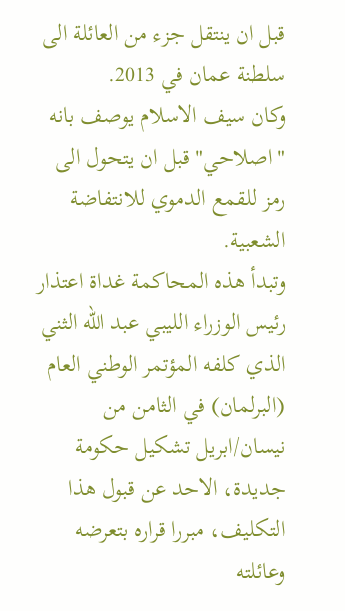قبل ان ينتقل جزء من العائلة الى سلطنة عمان في 2013.
وكان سيف الاسلام يوصف بانه "اصلاحي" قبل ان يتحول الى رمز للقمع الدموي للانتفاضة الشعبية.
وتبدأ هذه المحاكمة غداة اعتذار رئيس الوزراء الليبي عبد الله الثني الذي كلفه المؤتمر الوطني العام (البرلمان) في الثامن من نيسان/ابريل تشكيل حكومة جديدة، الاحد عن قبول هذا التكليف، مبررا قراره بتعرضه وعائلته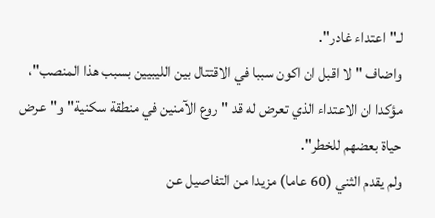لـ"اعتداء غادر".
واضاف "لا اقبل ان اكون سببا في الاقتتال بين الليبيين بسبب هذا المنصب"، مؤكدا ان الاعتداء الذي تعرض له قد "روع الآمنين في منطقة سكنية" و"عرض حياة بعضهم للخطر".
ولم يقدم الثني (60 عاما) مزيدا من التفاصيل عن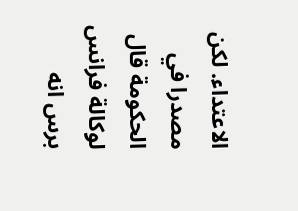الاعتداء. لكن مصدرا في الحكومة قال لوكالة فرانس برس انه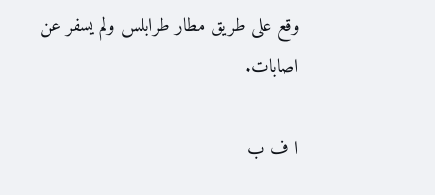وقع على طريق مطار طرابلس ولم يسفر عن اصابات.

ا ف ب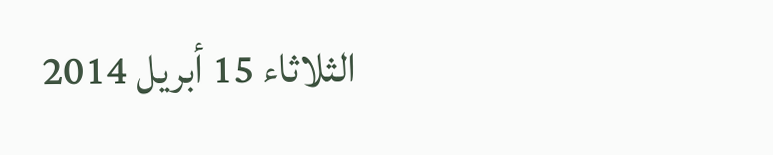الثلاثاء 15 أبريل 2014